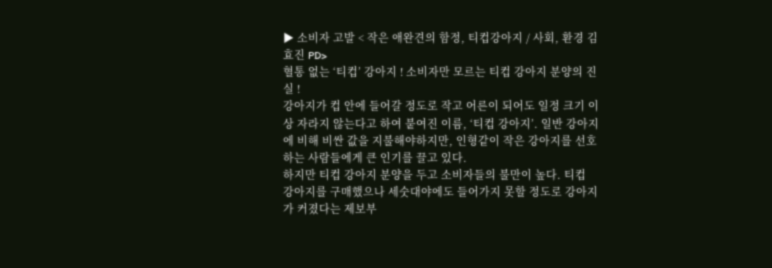▶ 소비자 고발 < 작은 애완견의 함정, 티컵강아지 / 사회, 환경 김효진 PD>
혈통 없는 ‘티컵’ 강아지 ! 소비자만 모르는 티컵 강아지 분양의 진실 !
강아지가 컵 안에 들어갈 정도로 작고 어른이 되어도 일정 크기 이상 자라지 않는다고 하여 붙여진 이름, ‘티컵 강아지’. 일반 강아지에 비해 비싼 값을 지불해야하지만, 인형같이 작은 강아지를 선호하는 사람들에게 큰 인기를 끌고 있다.
하지만 티컵 강아지 분양을 두고 소비자들의 불만이 높다. 티컵 강아지를 구매했으나 세숫대야에도 들어가지 못할 정도로 강아지가 커졌다는 제보부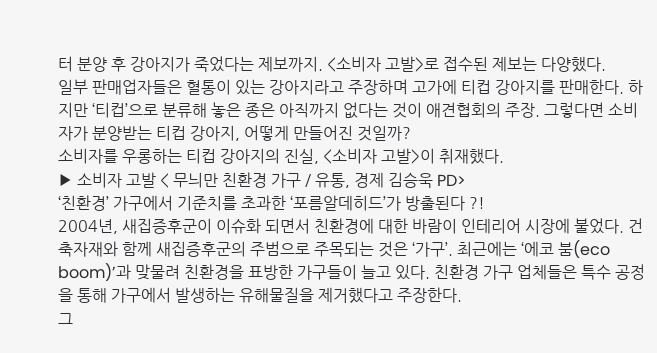터 분양 후 강아지가 죽었다는 제보까지. <소비자 고발>로 접수된 제보는 다양했다.
일부 판매업자들은 혈통이 있는 강아지라고 주장하며 고가에 티컵 강아지를 판매한다. 하지만 ‘티컵’으로 분류해 놓은 종은 아직까지 없다는 것이 애견협회의 주장. 그렇다면 소비자가 분양받는 티컵 강아지, 어떻게 만들어진 것일까?
소비자를 우롱하는 티컵 강아지의 진실, <소비자 고발>이 취재했다.
▶ 소비자 고발 < 무늬만 친환경 가구 / 유통, 경제 김승욱 PD>
‘친환경’ 가구에서 기준치를 초과한 ‘포름알데히드’가 방출된다 ?!
2004년, 새집증후군이 이슈화 되면서 친환경에 대한 바람이 인테리어 시장에 불었다. 건축자재와 함께 새집증후군의 주범으로 주목되는 것은 ‘가구’. 최근에는 ‘에코 붐(eco boom)’과 맞물려 친환경을 표방한 가구들이 늘고 있다. 친환경 가구 업체들은 특수 공정을 통해 가구에서 발생하는 유해물질을 제거했다고 주장한다.
그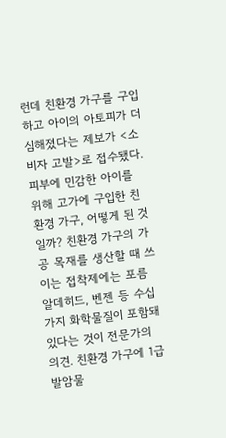런데 친환경 가구를 구입하고 아이의 아토피가 더 심해졌다는 제보가 <소비자 고발>로 접수됐다. 피부에 민감한 아이를 위해 고가에 구입한 친환경 가구, 어떻게 된 것일까? 친환경 가구의 가공 목재를 생산할 때 쓰이는 접착제에는 포름알데히드, 벤젠 등 수십 가지 화학물질이 포함돼 있다는 것이 전문가의 의견. 친환경 가구에 1급 발암물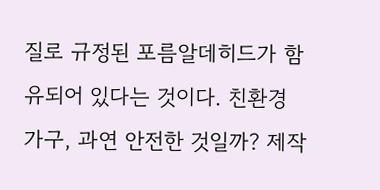질로 규정된 포름알데히드가 함유되어 있다는 것이다. 친환경 가구, 과연 안전한 것일까? 제작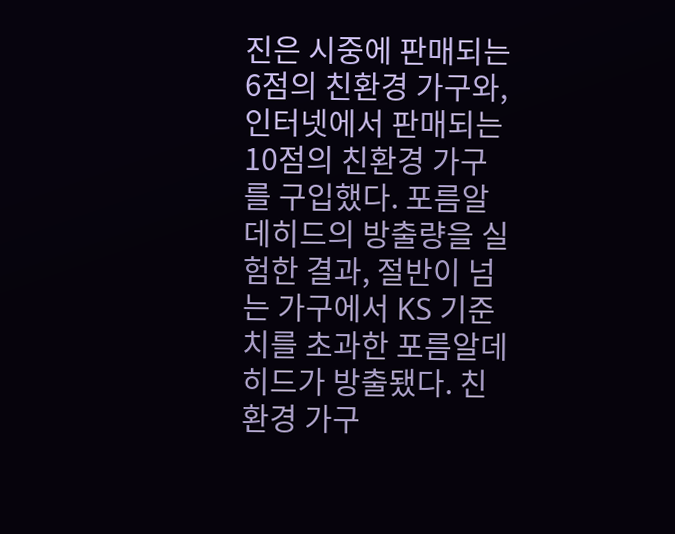진은 시중에 판매되는 6점의 친환경 가구와, 인터넷에서 판매되는 10점의 친환경 가구를 구입했다. 포름알데히드의 방출량을 실험한 결과, 절반이 넘는 가구에서 KS 기준치를 초과한 포름알데히드가 방출됐다. 친환경 가구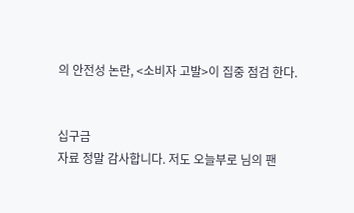의 안전성 논란, <소비자 고발>이 집중 점검 한다.


십구금
자료 정말 감사합니다. 저도 오늘부로 님의 팬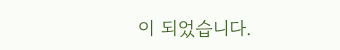이 되었습니다.